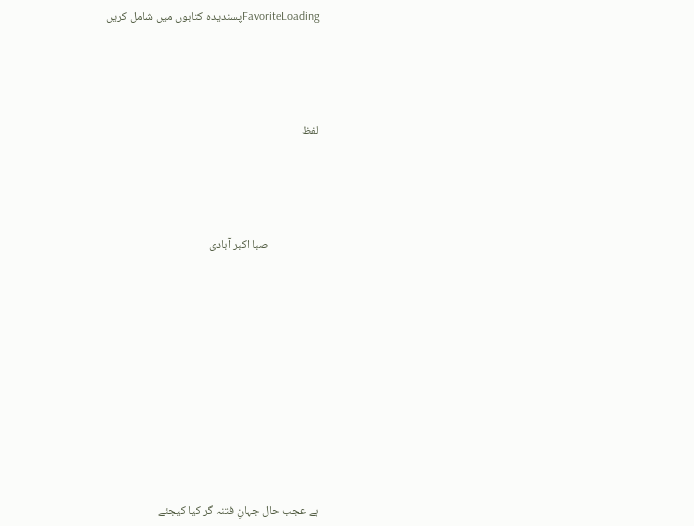FavoriteLoadingپسندیدہ کتابوں میں شامل کریں





لفظ





                   صبا اکبر آبادی













ہے عجب حال جہانِ فتنہ گر کیا کیجئے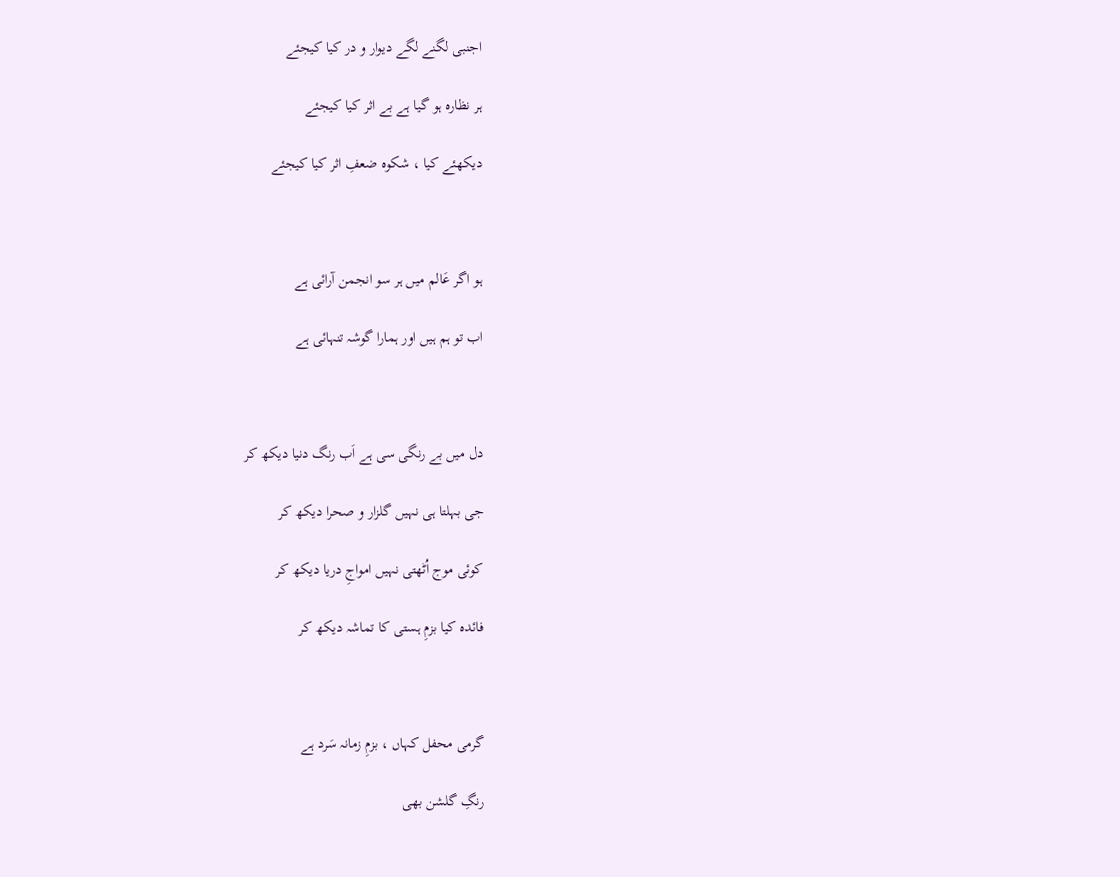اجنبی لگنے لگے دیوار و در کیا کیجئے

ہر نظارہ ہو گیا ہے بے اثر کیا کیجئے

دیکھئے کیا ، شکوہ ضعفِ اثر کیا کیجئے



ہو اگر عَالم میں ہر سو انجمن آرائی ہے

اب تو ہم ہیں اور ہمارا گوشہ تنہائی ہے



دل میں بے رنگی سی ہے اَب رنگ دنیا دیکھ کر

جی بہلتا ہی نہیں گلزار و صحرا دیکھ کر

کوئی موج اُٹھتی نہیں امواجِ دریا دیکھ کر

فائدہ کیا بزمِ ہستی کا تماشہ دیکھ کر



گرمی محفل کہاں ، بزمِ زمانہ سَرد ہے

رنگِ گلشن بھی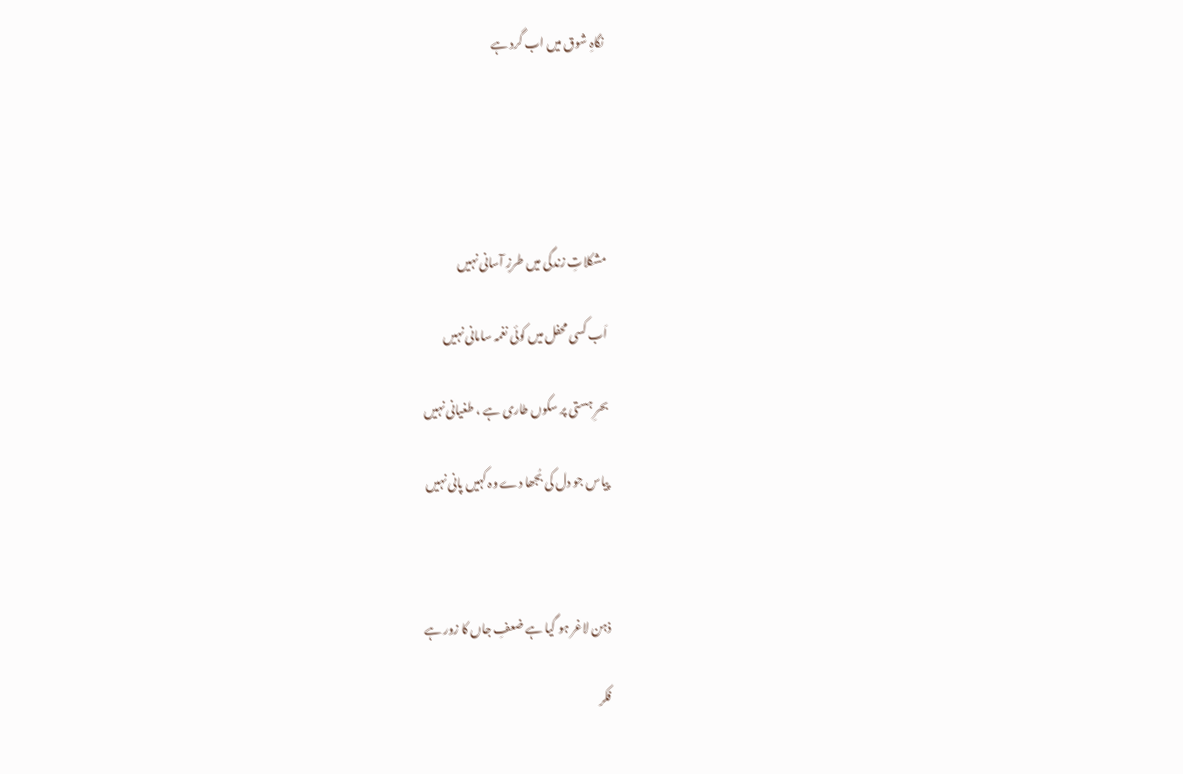نگاہِ شوق میں اب گرد ہے





مشکلاتِ زندگی میں طرزِ آسانی نہیں

اَب کسی محفل میں کوئی نغمہ سامانی نہیں

بحرِ ہستی پر سکوں طاری ہے ، طغیانی نہیں

پیاس جو دل کی بُجھا دے وہ کہیں پانی نہیں



ذہن لاغر ہو گیا ہے ضعفِ جاں کا زور ہے

فکر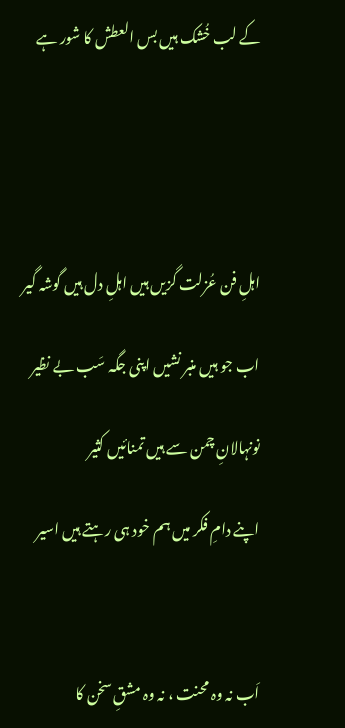کے لب خُشک ہیں بس العطش کا شور ہے





اہلِ فن عُزلت گزیں ہیں اہلِ دل ہیں گوشہ گیر

اب جو ہیں منبر نشیں اپنی جگہ سَب بے نظیر

نونہالانِ چمن سے ہیں تمنائیں کثیر

اپنے دامِ فکر میں ہم خود ہی رہتے ہیں اسیر



اَب نہ وہ محنت ، نہ وہ مشقِ سخن کا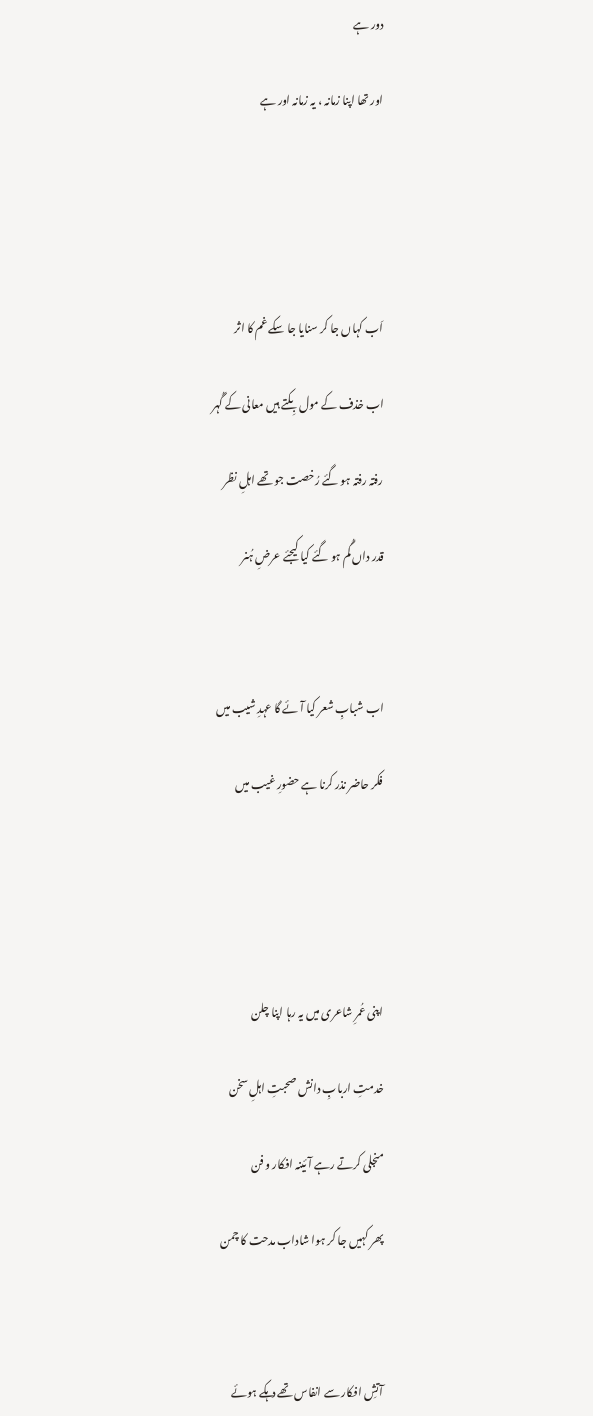دور ہے

اور تھا اپنا زمانہ ، یہ زمانہ اور ہے





اَب کہاں جا کر سنایا جا سکے غم کا اثر

اب خذف کے مول بِکتے ہیں معانی کے گُہر

رفتہ رفتہ ہو گئے رُخصت جو تھے اہلِ نظر

قدر داں گُم ہو گئے کیا کیجئے عرضِ ہُنر



اب شبابِ شعر کیا آئے گا عہدِ شیب میں

فکر حاضر نذر کرنا ہے حضورِ غیب میں





اپنی عُمرِ شاعری میں یہ رہا اپنا چلن

خدمتِ اربابِ دانش صحبتِ اہلِ سخن

منجلی کرتے رہے آئینہ افکار و فن

پھر کہیں جا کر ہوا شاداب مدحت کا چمن



آتشِ افکار سے انفاس تھے دہکے ہوئے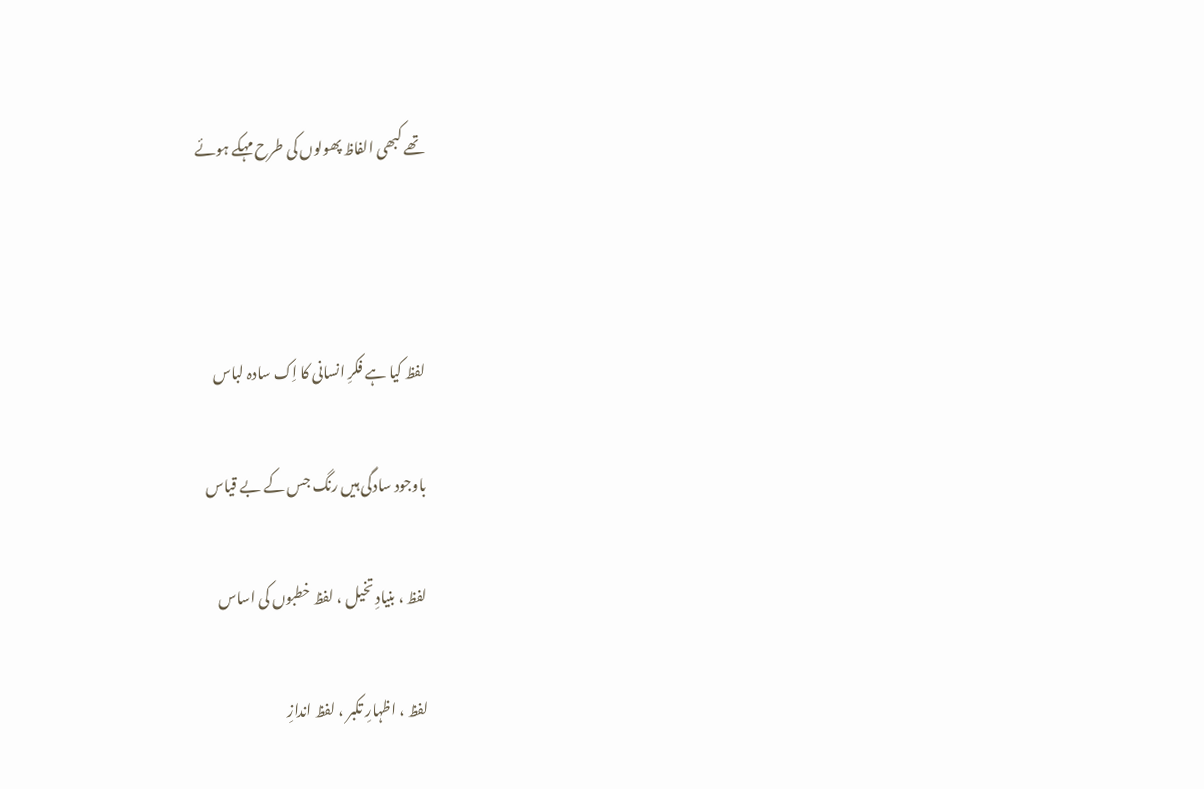تھے کبھی الفاظ پھولوں کی طرح مہکے ہوئے



لفظ کیا ہے فکرِ انسانی کا اِک سادہ لباس

باوجود سادگی ہیں رنگ جس کے بے قیاس

لفظ ، بنیادِ تخیل ، لفظ خطبوں کی اساس

لفظ ، اظہارِ تکبر ، لفظ اندازِ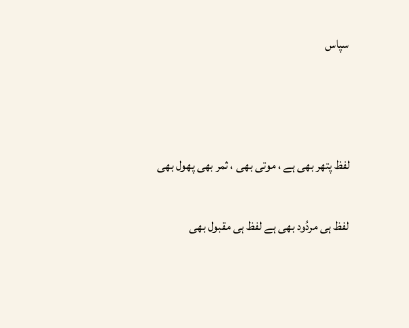سپاس



لفظ پتھر بھی ہے ، موتی بھی ، ثمر بھی پھول بھی

لفظ ہی مردُود بھی ہے لفظ ہی مقبول بھی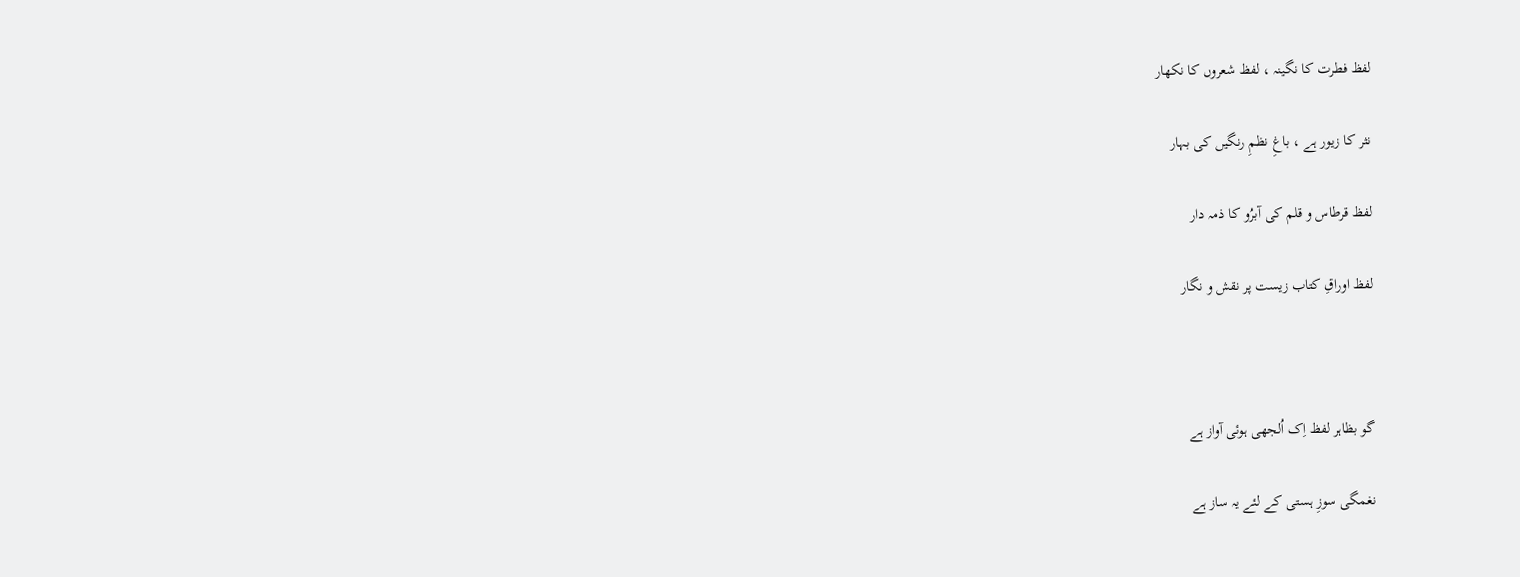لفظ فطرت کا نگینہ ، لفظ شعروں کا نکھار

نثر کا زیور ہے ، باغِ نظمِ رنگیں کی بہار

لفظ قرطاس و قلم کی آبرُو کا ذمہ دار

لفظ اوراقِ کتاب زیست پر نقش و نگار



گو بظاہر لفظ اِک اُلجھی ہوئی آواز ہے

نغمگی سوزِ ہستی کے لئے یہ ساز ہے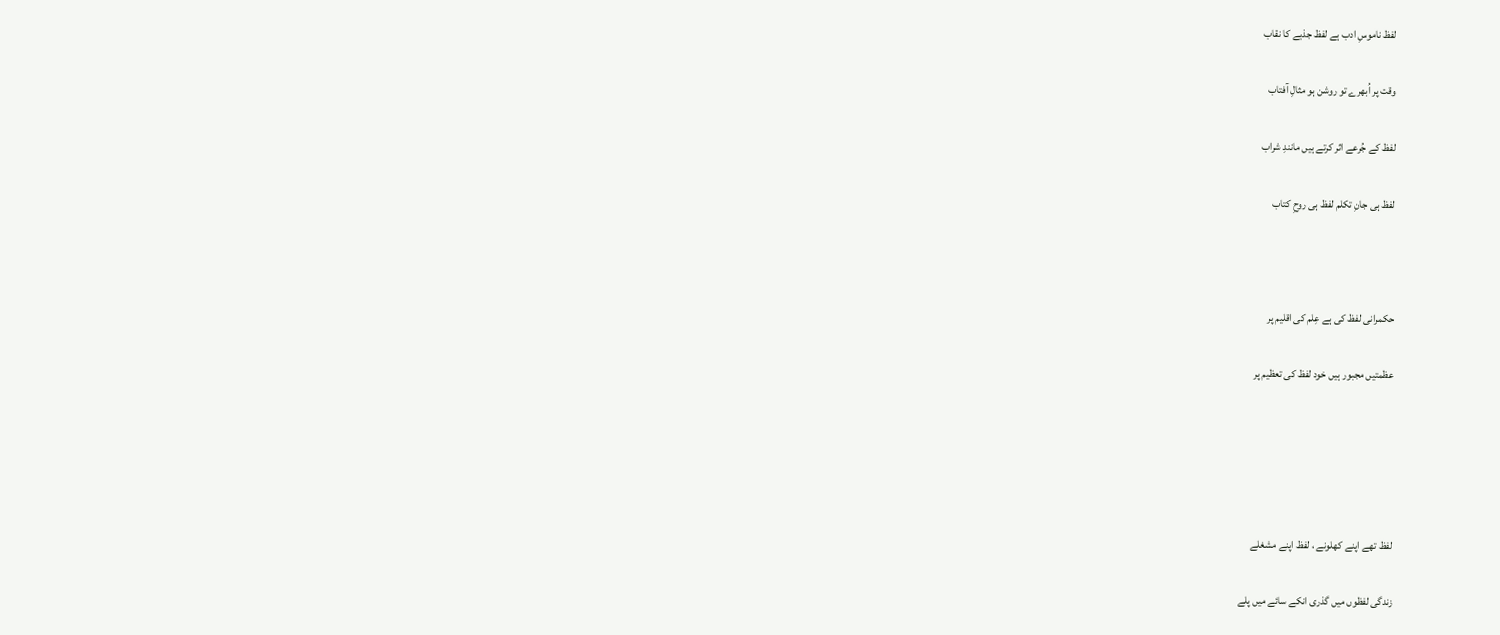لفظ ناموسِ ادب ہے لفظ جذبے کا نقاب

وقت پر اُبھرے تو روشن ہو مثالِ آفتاب

لفظ کے جُرعے اثر کرتے ہیں مانندِ شراب

لفظ ہی جانِ تکلم لفظ ہی روحِ کتاب



حکمرانی لفظ کی ہے عِلم کی اقلیم پر

عظمتیں مجبور ہیں خود لفظ کی تعظیم پر





لفظ تھے اپنے کھلونے ، لفظ اپنے مشغلے

زندگی لفظوں میں گذری انکے سائے میں پلے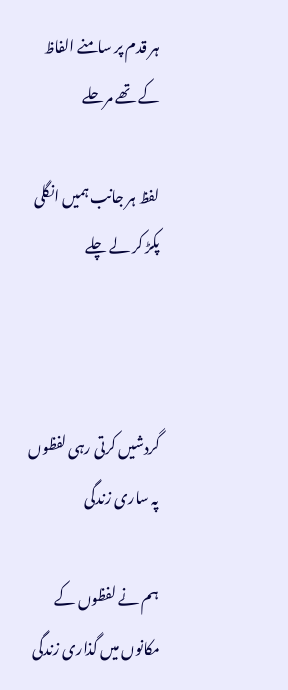ہر قدم پر سامنے الفاظ کے تھے مرحلے

لفظ ہر جانب ہمیں انگلی پکڑ کر لے چلے



گردشیں کرتی رہی لفظوں پہ ساری زندگی

ہم نے لفظوں کے مکانوں میں گذاری زندگی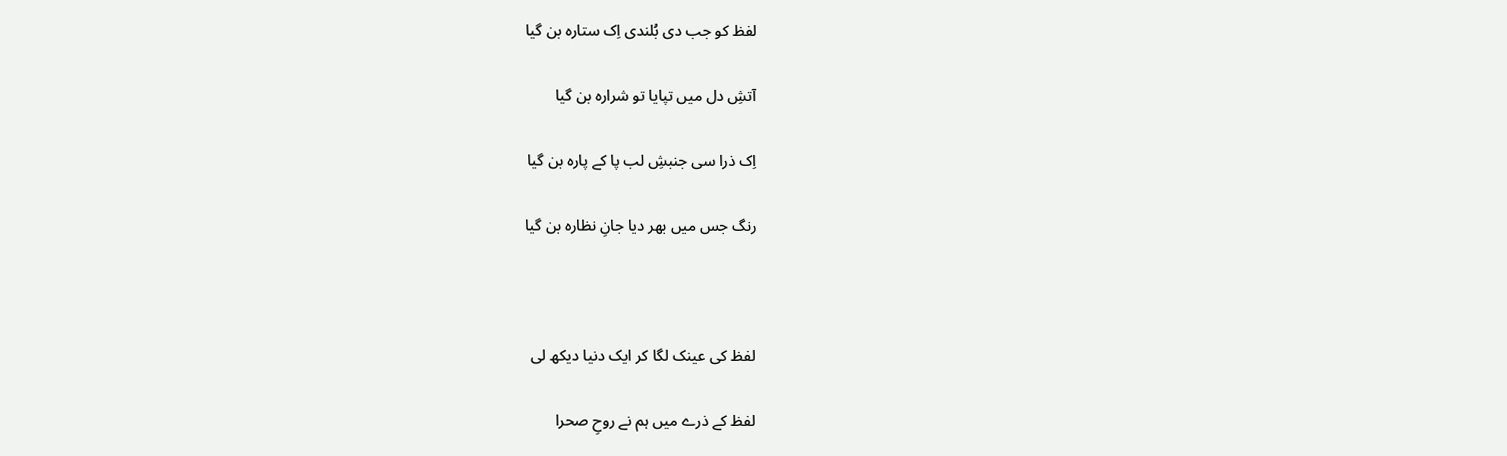لفظ کو جب دی بُلندی اِک ستارہ بن گیا

آتشِ دل میں تپایا تو شرارہ بن گیا

اِک ذرا سی جنبشِ لب پا کے پارہ بن گیا

رنگ جس میں بھر دیا جانِ نظارہ بن گیا



لفظ کی عینک لگا کر ایک دنیا دیکھ لی

لفظ کے ذرے میں ہم نے روحِ صحرا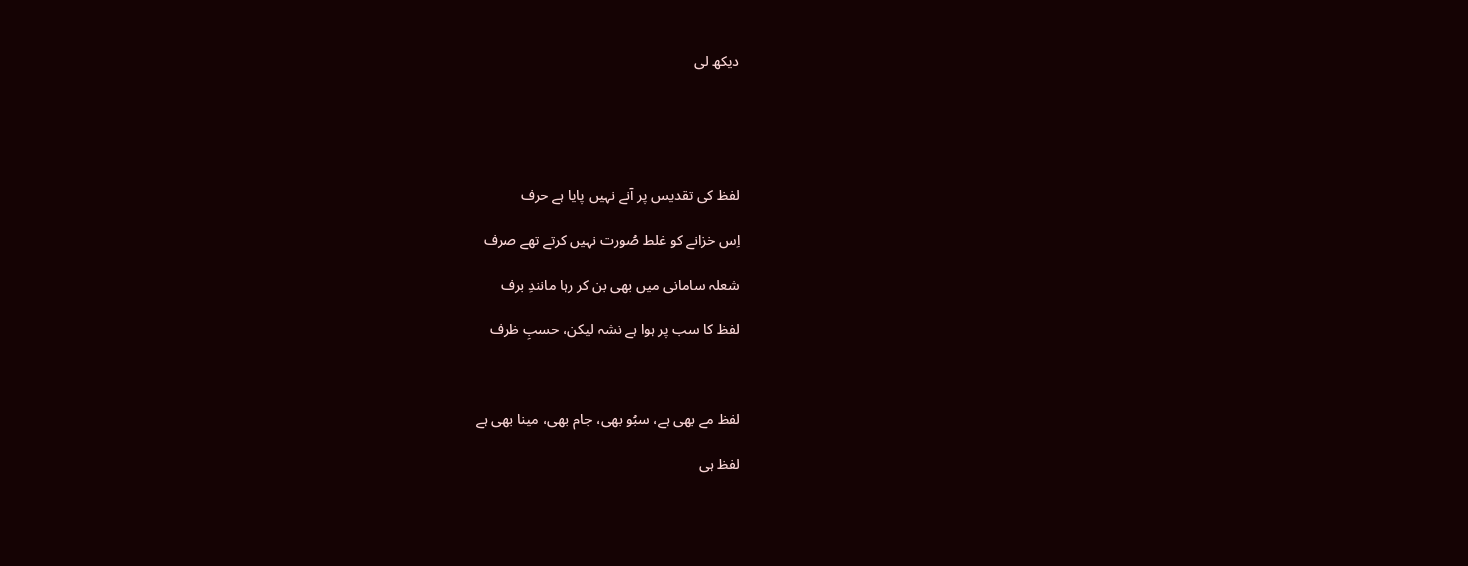دیکھ لی





لفظ کی تقدیس پر آنے نہیں پایا ہے حرف

اِس خزانے کو غلط صُورت نہیں کرتے تھے صرف

شعلہ سامانی میں بھی بن کر رہا مانندِ برف

لفظ کا سب پر ہوا ہے نشہ لیکن، حسبِ ظرف



لفظ مے بھی ہے، سبُو بھی، جام بھی، مینا بھی ہے

لفظ ہی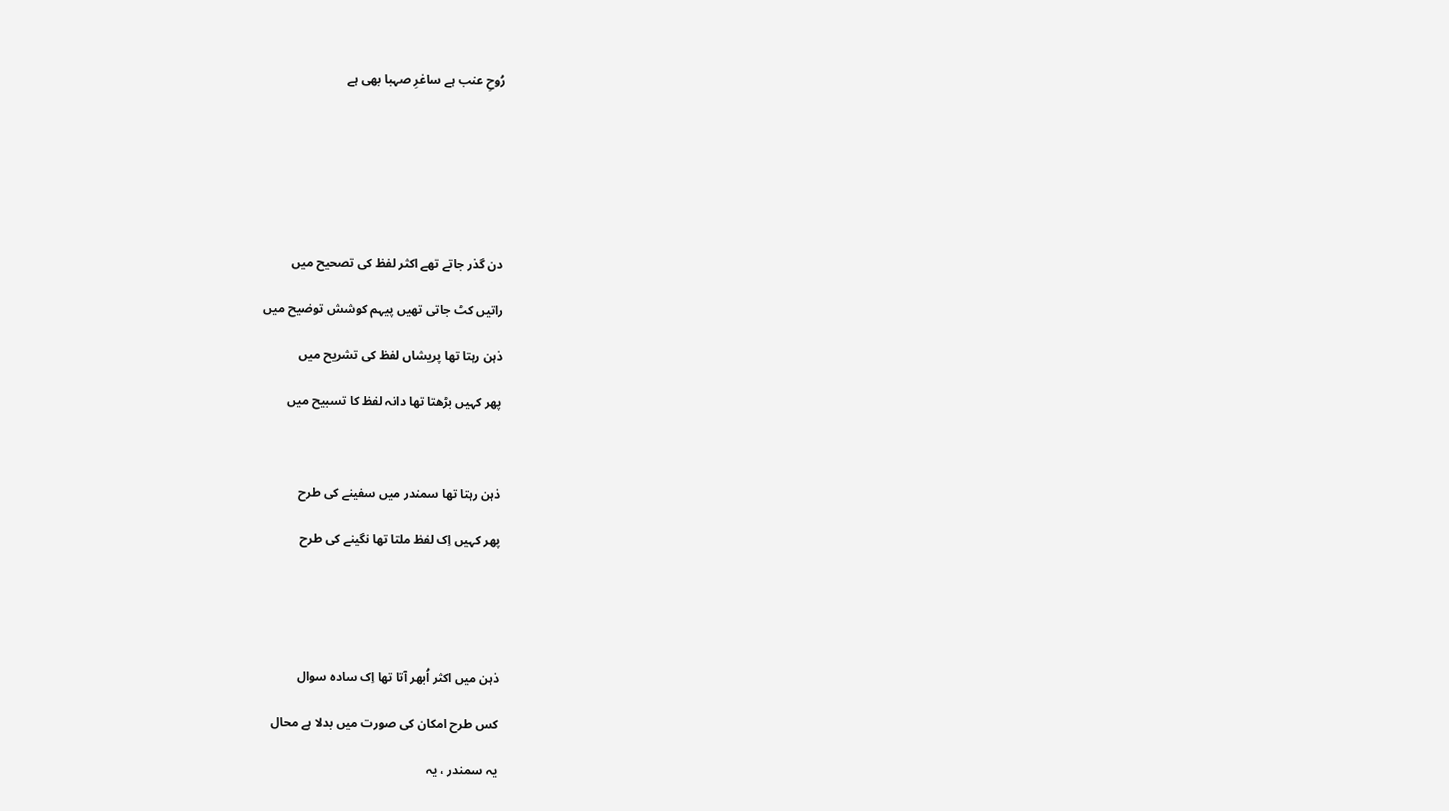رُوحِ عنب ہے ساغرِ صہبا بھی ہے







دن گذر جاتے تھے اکثر لفظ کی تصحیح میں

راتیں کٹ جاتی تھیں پیہم کوشش توضیح میں

ذہن رہتا تھا پریشاں لفظ کی تشریح میں

پھر کہیں بڑھتا تھا دانہ لفظ کا تسبیح میں



ذہن رہتا تھا سمندر میں سفینے کی طرح

پھر کہیں اِک لفظ ملتا تھا نگینے کی طرح





ذہن میں اکثر اُبھر آتا تھا اِک سادہ سوال

کس طرح امکان کی صورت میں بدلا ہے محال

یہ سمندر ، یہ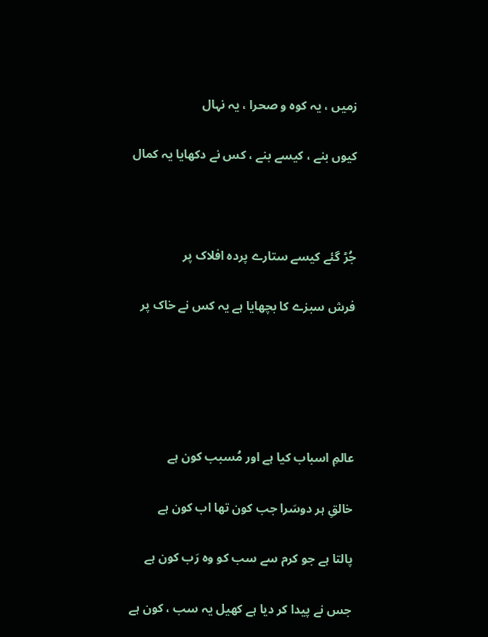زمیں ، یہ کوہ و صحرا ، یہ نہال

کیوں بنے ، کیسے بنے ، کس نے دکھایا یہ کمال



جُڑ گئے کیسے ستارے پردہ افلاک پر

فرش سبزے کا بچھایا ہے یہ کس نے خاک پر





عالمِ اسباب کیا ہے اور مُسبب کون ہے

خالقِ ہر دوسَرا جب کون تھا اب کون ہے

پالتا ہے جو کرم سے سب کو وہ رَب کون ہے

جس نے پیدا کر دیا ہے کھیل یہ سب ، کون ہے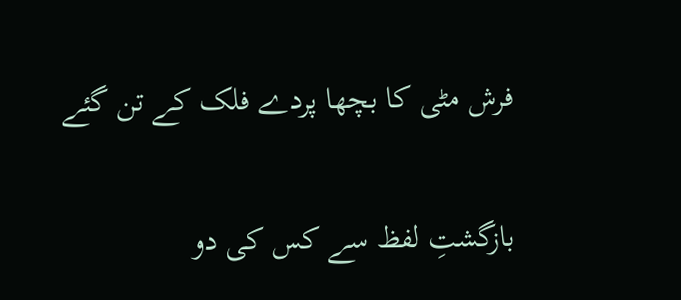فرش مٹی کا بچھا پردے فلک کے تن گئے

بازگشتِ لفظ سے کس کی دو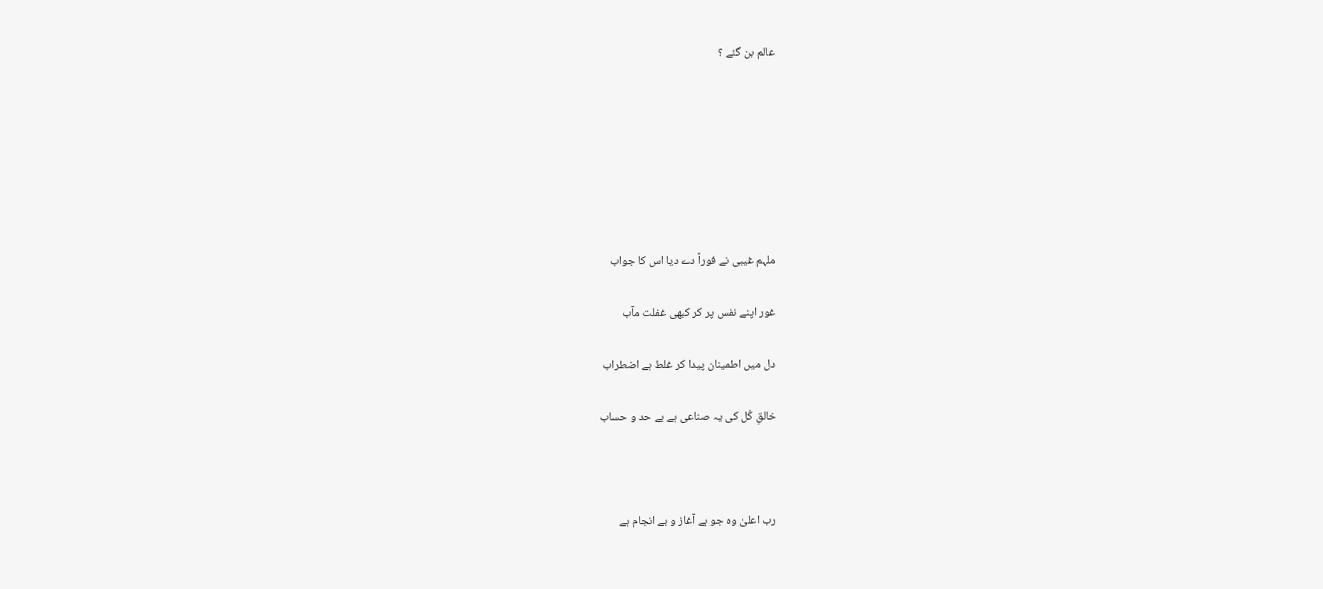عالم بن گئے ؟







ملہم غیبی نے فوراً دے دیا اس کا جواب

غور اپنے نفس پر کر کبھی غفلت مآب

دل میں اطمینان پیدا کر غلط ہے اضطراب

خالقِ کُل کی یہ صناعی ہے بے حد و حساب



رب اعلیٰ وہ جو ہے آغاز و بے انجام ہے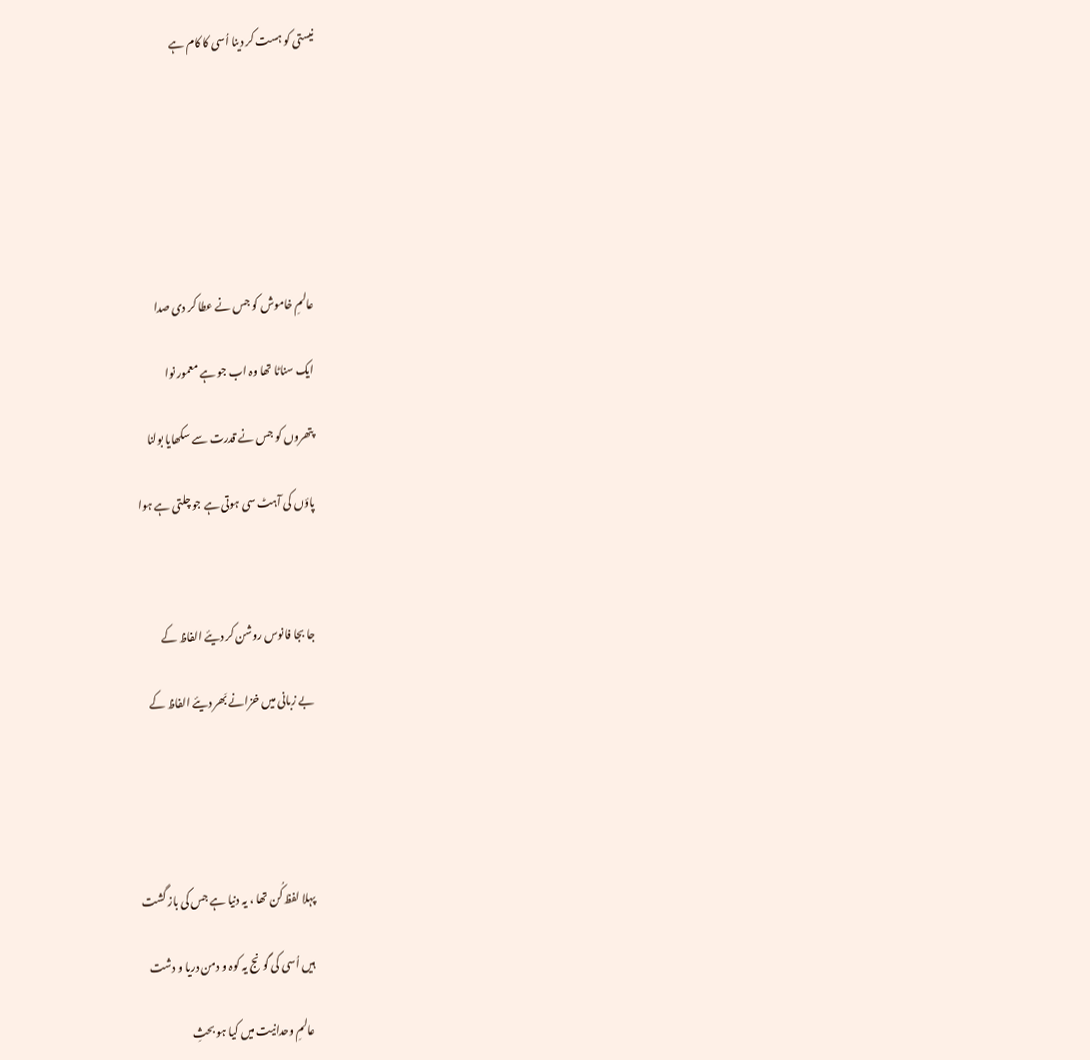نیستی کو ہست کر دینا اُسی کا کام ہے







عالمِ خاموش کو جس نے عطا کر دی صدا

ایک سناٹا تھا وہ اب جو ہے معمور نوا

پتھروں کو جس نے قدرت سے سکھایا بولنا

پاؤں کی آہٹ سی ہوتی ہے جو چلتی ہے ہوا



جا بجا فانوس روشن کر دیئے الفاظ کے

بے زبانی میں خزانے بَھر دیئے الفاظ کے





پہلا لفظ کُن تھا ، یہ دنیا ہے جس کی باز گشت

ہیں اُسی کی گونج یہ کوہ و دمن دریا و دشت

عالمِ وحدانیت میں کیا ہو بحثِ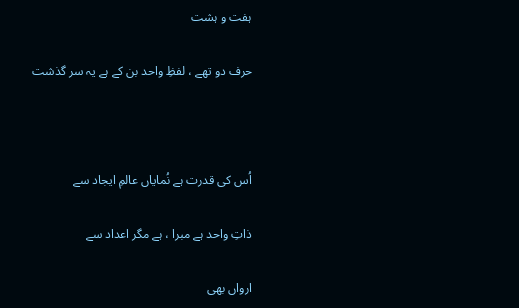ہفت و ہشت

حرف دو تھے ، لفظِ واحد بن کے ہے یہ سر گذشت



اُس کی قدرت ہے نُمایاں عالمِ ایجاد سے

ذاتِ واحد ہے مبرا ، ہے مگر اعداد سے

ارواں بھی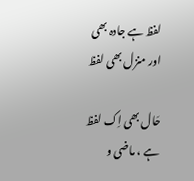لفظ ہے جادہ بھی اور منزل بھی لفظ

حَال بھی اِک لفظ ہے ، ماضی و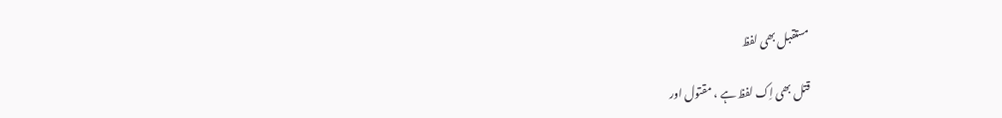مستقبل بھی لفظ

قتل بھی اِک لفظ ہے ، مقتول اور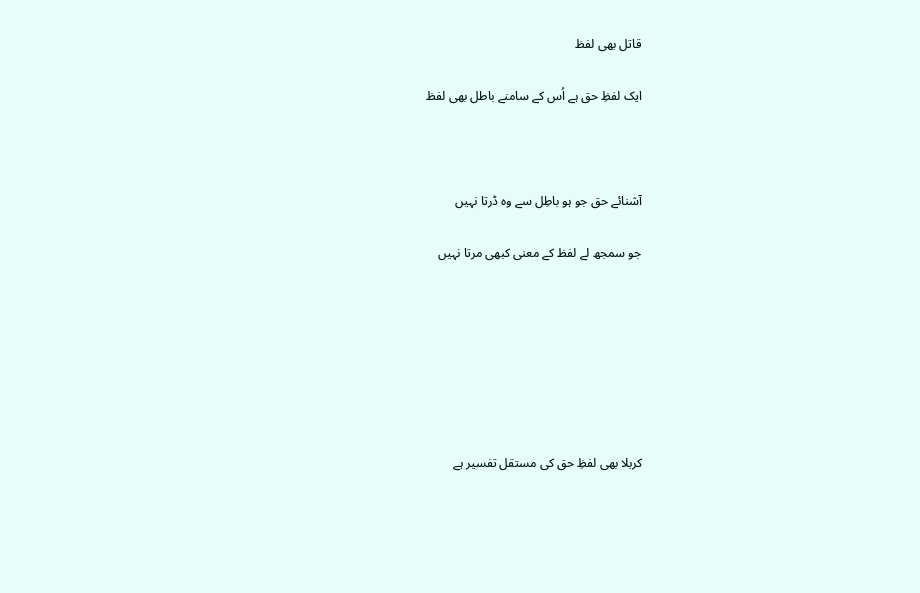قاتل بھی لفظ

ایک لفظِ حق ہے اُس کے سامنے باطل بھی لفظ



آشنائے حق جو ہو باطِل سے وہ ڈرتا نہیں

جو سمجھ لے لفظ کے معنی کبھی مرتا نہیں







کربلا بھی لفظِ حق کی مستقل تفسیر ہے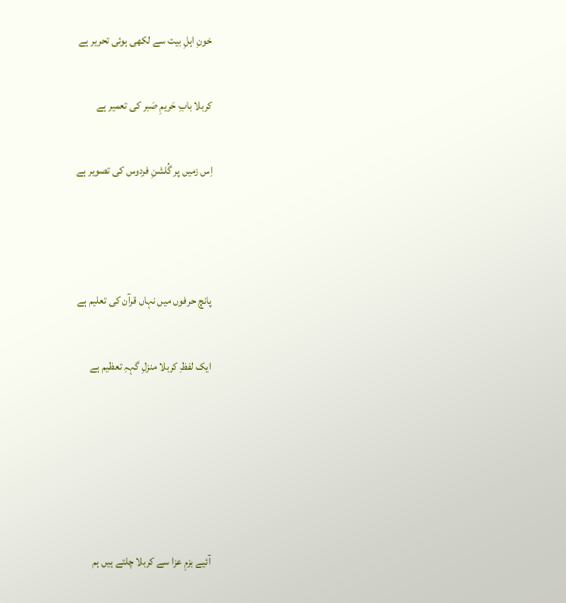خونِ اہلِ بیت سے لکھی ہوئی تحریر ہے

کربلا بابِ حَریمِ صَبر کی تعمیر ہے

اِس زمیں پر گُلشنِ فردوس کی تصویر ہے



پانچ حرفوں میں نہاں قرآن کی تعلیم ہے

ایک لفظِ کربلا منزلِ گہہِ تعظیم ہے





آئیے بزمِ عزا سے کربلا چلتے ہیں ہم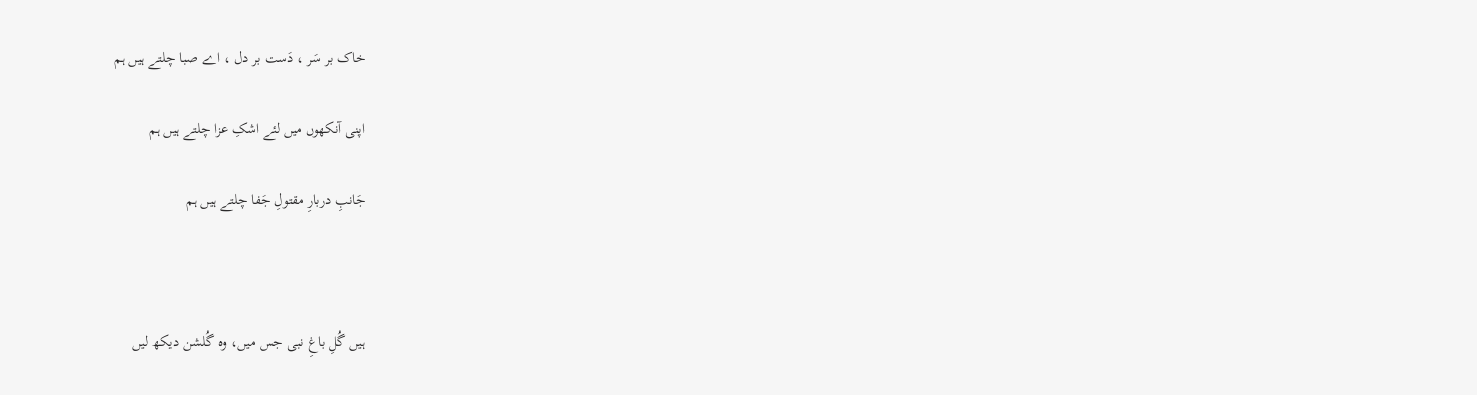خاک بر سَر ، دَست بر دل ، اے صبا چلتے ہیں ہم

اپنی آنکھوں میں لئے اشکِ عزا چلتے ہیں ہم

جَانبِ دربارِ مقتولِ جَفا چلتے ہیں ہم



ہیں گُلِ باغِ نبی جس میں، وہ گُلشن دیکھ لیں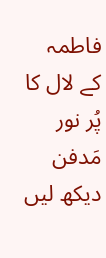فاطمہ کے لال کا پُر نور مَدفن دیکھ لیں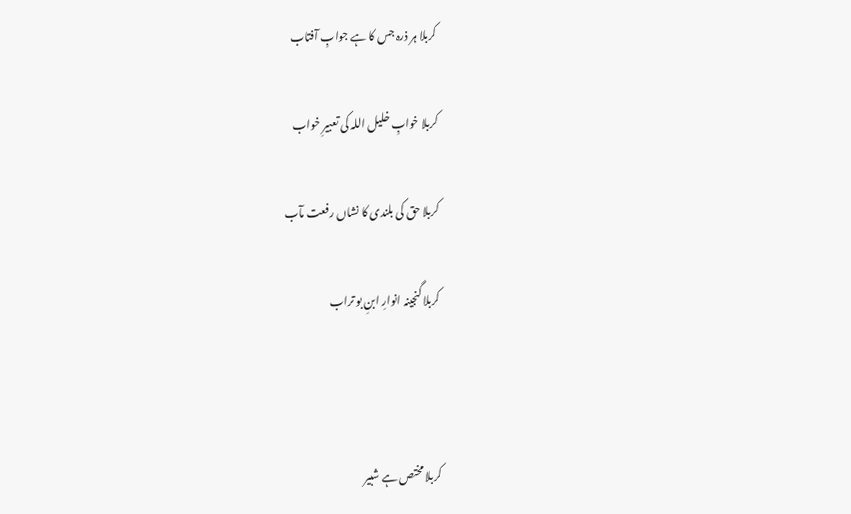کربلا ہر ذرہ جس کا ہے جوابِ آفتاب

کربلا خوابِ خلیل اللہ کی تعبیرِ خواب

کربلا حق کی بلندی کا نشاں رفعت مآب

کربلا گنجینہ انوارِ ابنِ بو تراب



کربلا مختص ہے شبیر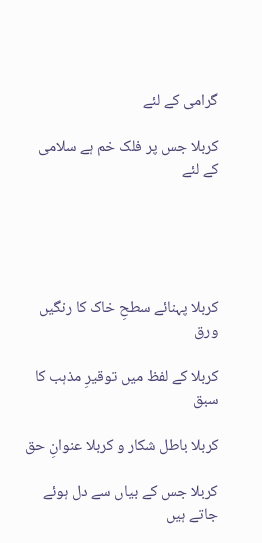گرامی کے لئے

کربلا جس پر فلک خم ہے سلامی کے لئے





کربلا پہنائے سطحِ خاک کا رنگیں ورق

کربلا کے لفظ میں توقیرِ مذہب کا سبق

کربلا باطل شکار و کربلا عنوانِ حق

کربلا جس کے بیاں سے دل ہوئے جاتے ہیں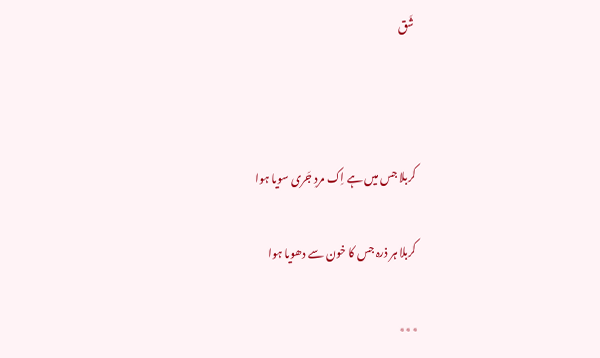شَق



کربلا جس میں ہے اِک مردِ جَری سویا ہوا

کربلا ہر ذرہ جس کا خون سے دھویا ہوا

٭٭٭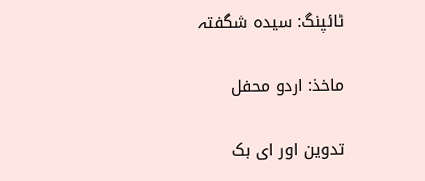ٹائپنگ: سیدہ شگفتہ

ماخذ: اردو محفل

تدوین اور ای بک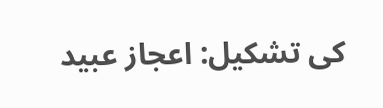کی تشکیل: اعجاز عبید